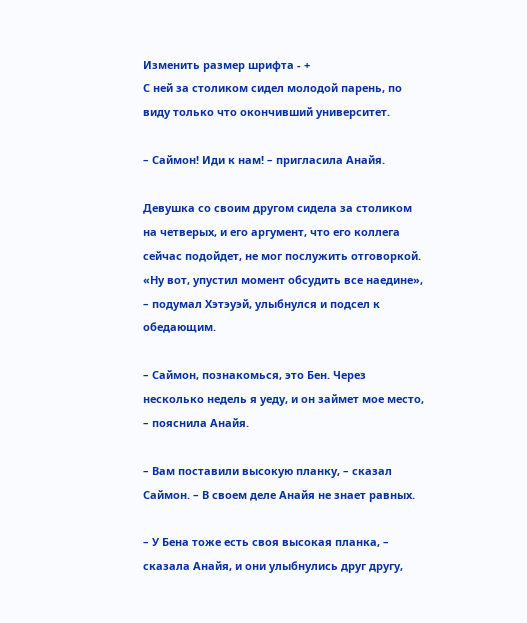Изменить размер шрифта - +
С ней за столиком сидел молодой парень, по виду только что окончивший университет.

– Саймон! Иди к нам! – пригласила Анайя.

Девушка со своим другом сидела за столиком на четверых, и его аргумент, что его коллега сейчас подойдет, не мог послужить отговоркой. «Ну вот, упустил момент обсудить все наедине», – подумал Хэтэуэй, улыбнулся и подсел к обедающим.

– Саймон, познакомься, это Бен. Через несколько недель я уеду, и он займет мое место, – пояснила Анайя.

– Вам поставили высокую планку, – сказал Саймон. – В своем деле Анайя не знает равных.

– У Бена тоже есть своя высокая планка, – сказала Анайя, и они улыбнулись друг другу,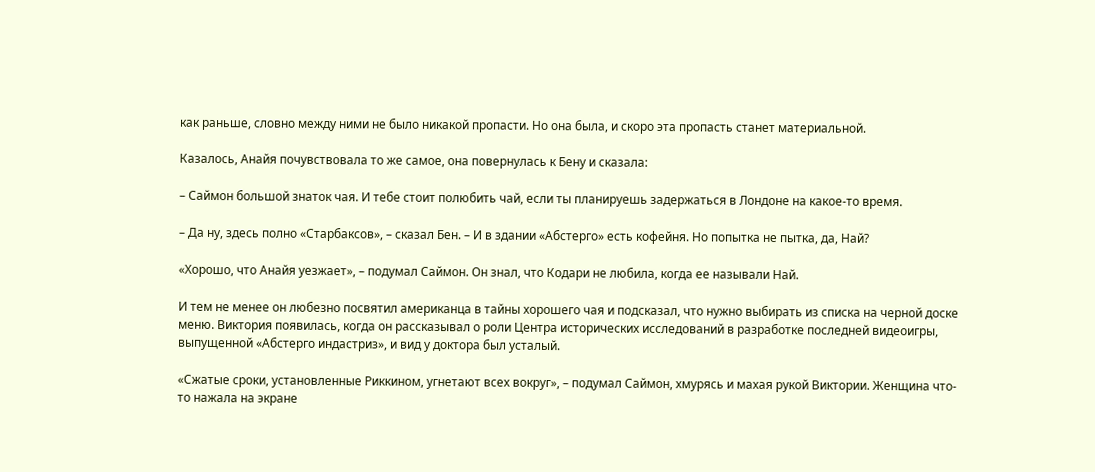как раньше, словно между ними не было никакой пропасти. Но она была, и скоро эта пропасть станет материальной.

Казалось, Анайя почувствовала то же самое, она повернулась к Бену и сказала:

– Саймон большой знаток чая. И тебе стоит полюбить чай, если ты планируешь задержаться в Лондоне на какое-то время.

– Да ну, здесь полно «Старбаксов», – сказал Бен. – И в здании «Абстерго» есть кофейня. Но попытка не пытка, да, Най?

«Хорошо, что Анайя уезжает», – подумал Саймон. Он знал, что Кодари не любила, когда ее называли Най.

И тем не менее он любезно посвятил американца в тайны хорошего чая и подсказал, что нужно выбирать из списка на черной доске меню. Виктория появилась, когда он рассказывал о роли Центра исторических исследований в разработке последней видеоигры, выпущенной «Абстерго индастриз», и вид у доктора был усталый.

«Сжатые сроки, установленные Риккином, угнетают всех вокруг», – подумал Саймон, хмурясь и махая рукой Виктории. Женщина что-то нажала на экране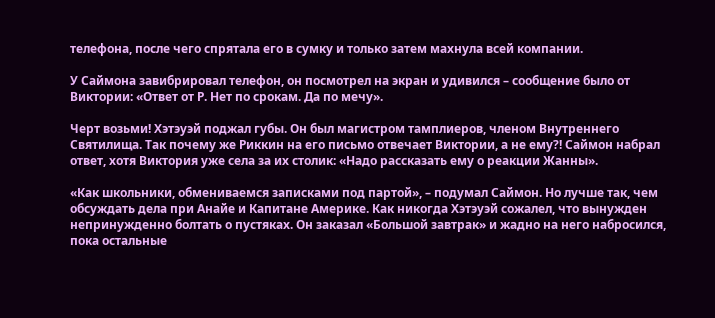телефона, после чего спрятала его в сумку и только затем махнула всей компании.

У Саймона завибрировал телефон, он посмотрел на экран и удивился – сообщение было от Виктории: «Ответ от Р. Нет по срокам. Да по мечу».

Черт возьми! Хэтэуэй поджал губы. Он был магистром тамплиеров, членом Внутреннего Святилища. Так почему же Риккин на его письмо отвечает Виктории, а не ему?! Саймон набрал ответ, хотя Виктория уже села за их столик: «Надо рассказать ему о реакции Жанны».

«Как школьники, обмениваемся записками под партой», – подумал Саймон. Но лучше так, чем обсуждать дела при Анайе и Капитане Америке. Как никогда Хэтэуэй сожалел, что вынужден непринужденно болтать о пустяках. Он заказал «Большой завтрак» и жадно на него набросился, пока остальные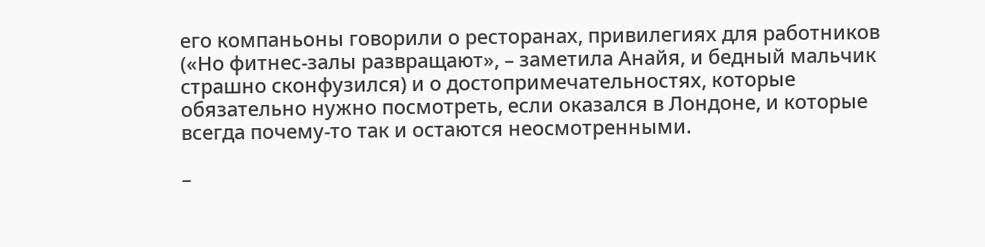его компаньоны говорили о ресторанах, привилегиях для работников («Но фитнес-залы развращают», – заметила Анайя, и бедный мальчик страшно сконфузился) и о достопримечательностях, которые обязательно нужно посмотреть, если оказался в Лондоне, и которые всегда почему-то так и остаются неосмотренными.

–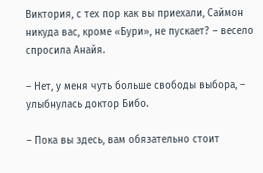Виктория, с тех пор как вы приехали, Саймон никуда вас, кроме «Бури», не пускает? – весело спросила Анайя.

– Нет, у меня чуть больше свободы выбора, – улыбнулась доктор Бибо.

– Пока вы здесь, вам обязательно стоит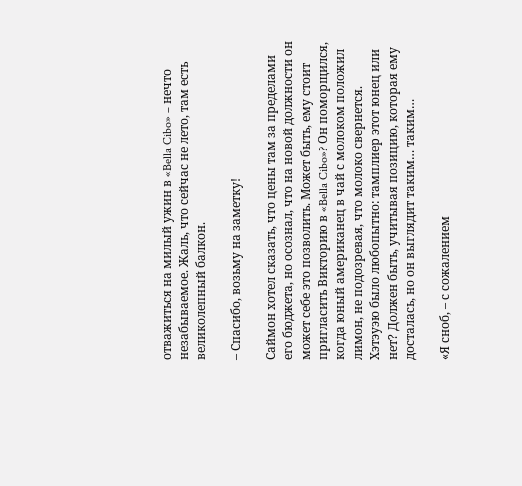отважиться на милый ужин в «Bella Cibo» – нечто незабываемое. Жаль, что сейчас не лето, там есть великолепный балкон.

– Спасибо, возьму на заметку!

Саймон хотел сказать, что цены там за пределами его бюджета, но осознал, что на новой должности он может себе это позволить. Может быть, ему стоит пригласить Викторию в «Bella Cibo»? Он поморщился, когда юный американец в чай с молоком положил лимон, не подозревая, что молоко свернется. Хэтэуэю было любопытно: тамплиер этот юнец или нет? Должен быть, учитывая позицию, которая ему досталась, но он выглядит таким… таким…

«Я сноб, – с сожалением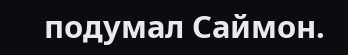подумал Саймон.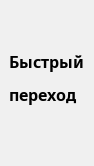Быстрый переход